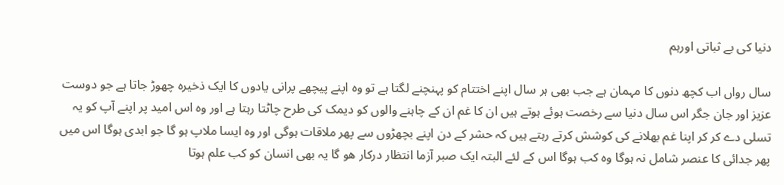دنیا کی بے ثباتی اورہم

سال رواں اب کچھ دنوں کا مہمان ہے جب بھی ہر سال اپنے اختتام کو پہنچنے لگتا ہے تو وہ اپنے پیچھے پرانی یادوں کا ایک ذخیرہ چھوڑ جاتا ہے جو دوست عزیز اور جان جگر اس سال دنیا سے رخصت ہوئے ہوتے ہیں ان کا غم ان کے چاہنے والوں کو دیمک کی طرح چاٹتا رہتا ہے اور وہ اس امید پر اپنے آپ کو یہ تسلی دے کر کر اپنا غم بھلانے کی کوشش کرتے رہتے ہیں کہ حشر کے دن اپنے بچھڑوں سے پھر ملاقات ہوگی اور وہ ایسا ملاپ ہو گا جو ابدی ہوگا اس میں پھر جدائی کا عنصر شامل نہ ہوگا وہ کب ہوگا اس کے لئے البتہ ایک صبر آزما انتظار درکار ھو گا یہ بھی انسان کو کب علم ہوتا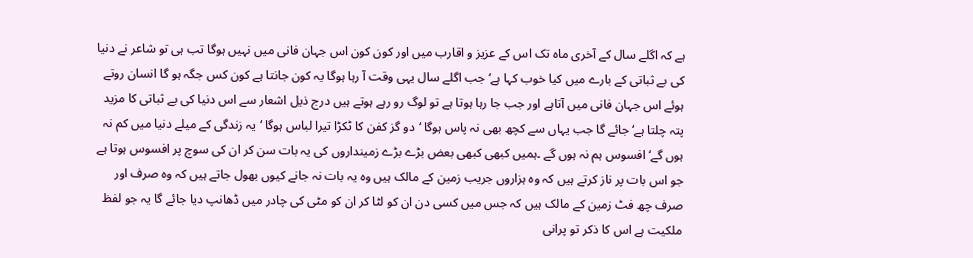ہے کہ اگلے سال کے آخری ماہ تک اس کے عزیز و اقارب میں اور کون کون اس جہان فانی میں نہیں ہوگا تب ہی تو شاعر نے دنیا کی بے ثباتی کے بارے میں کیا خوب کہا ہے‘جب اگلے سال یہی وقت آ رہا ہوگا یہ کون جانتا ہے کون کس جگہ ہو گا انسان روتے ہوئے اس جہان فانی میں آتاہے اور جب جا رہا ہوتا ہے تو لوگ رو رہے ہوتے ہیں درج ذیل اشعار سے اس دنیا کی بے ثباتی کا مزید پتہ چلتا ہے‘ جائے گا جب یہاں سے کچھ بھی نہ پاس ہوگا ‘دو گز کفن کا ٹکڑا تیرا لباس ہوگا ‘یہ زندگی کے میلے دنیا میں کم نہ ہوں گے‘افسوس ہم نہ ہوں گے ۔ہمیں کبھی کبھی بعض بڑے بڑے زمینداروں کی یہ بات سن کر ان کی سوچ پر افسوس ہوتا ہے جو اس بات پر ناز کرتے ہیں کہ وہ ہزاروں جریب زمین کے مالک ہیں وہ یہ بات نہ جانے کیوں بھول جاتے ہیں کہ وہ صرف اور صرف چھ فٹ زمین کے مالک ہیں کہ جس میں کسی دن ان کو لٹا کر ان کو مٹی کی چادر میں ڈھانپ دیا جائے گا یہ جو لفظ ملکیت ہے اس کا ذکر تو پرانی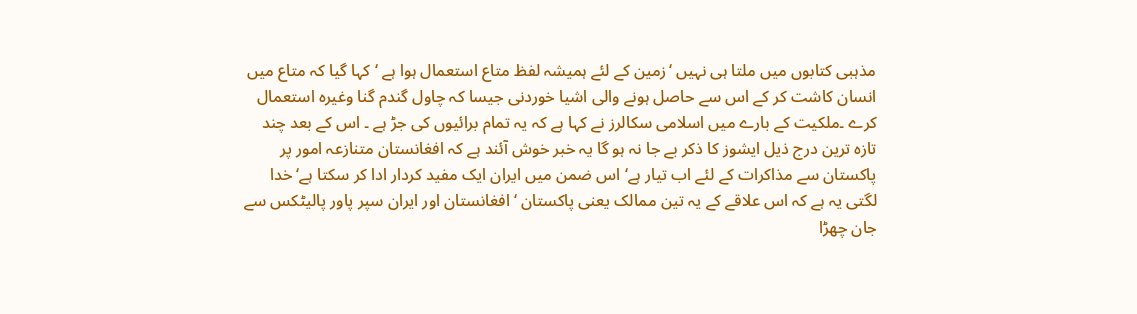مذہبی کتابوں میں ملتا ہی نہیں ‘زمین کے لئے ہمیشہ لفظ متاع استعمال ہوا ہے ‘کہا گیا کہ متاع میں انسان کاشت کر کے اس سے حاصل ہونے والی اشیا خوردنی جیسا کہ چاول گندم گنا وغیرہ استعمال کرے ۔ملکیت کے بارے میں اسلامی سکالرز نے کہا ہے کہ یہ تمام برائیوں کی جڑ ہے ۔ اس کے بعد چند تازہ ترین درج ذیل ایشوز کا ذکر بے جا نہ ہو گا یہ خبر خوش آئند ہے کہ افغانستان متنازعہ امور پر پاکستان سے مذاکرات کے لئے اب تیار ہے‘ اس ضمن میں ایران ایک مفید کردار ادا کر سکتا ہے‘ خدا لگتی یہ ہے کہ اس علاقے کے یہ تین ممالک یعنی پاکستان ‘افغانستان اور ایران سپر پاور پالیٹکس سے جان چھڑا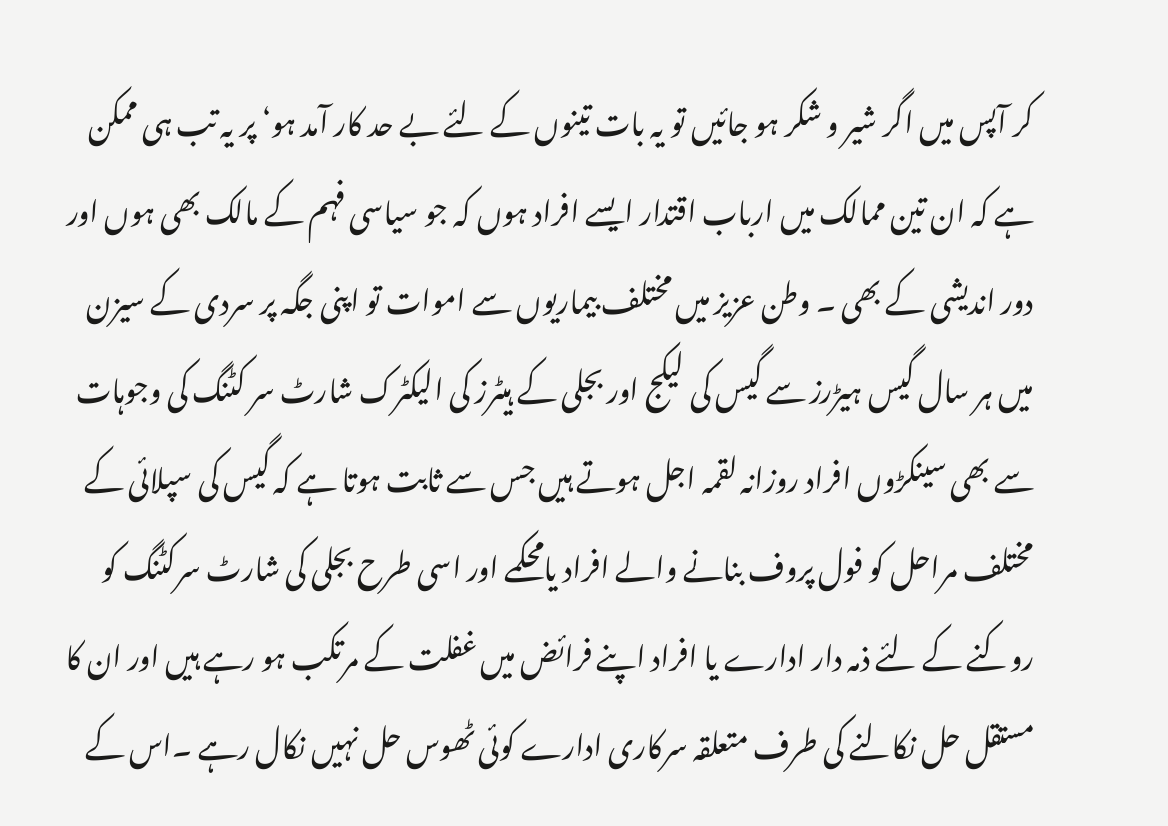کر آپس میں اگر شیر و شکر ہو جائیں تو یہ بات تینوں کے لئے بے حد کار آمد ہو‘ پر یہ تب ہی ممکن ہے کہ ان تین ممالک میں ارباب اقتدار ایسے افراد ہوں کہ جو سیاسی فہم کے مالک بھی ہوں اور دور اندیشی کے بھی ۔ وطن عزیز میں مختلف بیماریوں سے اموات تو اپنی جگہ پر سردی کے سیزن میں ہر سال گیس ہیڑرز سے گیس کی لیکج اور بجلی کے ہیٹرز کی الیکٹرک شارٹ سر کٹنگ کی وجوہات سے بھی سینکڑوں افراد روزانہ لقمہ اجل ہوتے ہیں جس سے ثابت ہوتا ہے کہ گیس کی سپلائی کے مختلف مراحل کو فول پروف بنانے والے افراد یامحکمے اور اسی طرح بجلی کی شارٹ سرکٹنگ کو روکنے کے لئے ذمہ دار ادارے یا افراد اپنے فرائض میں غفلت کے مرتکب ہو رہے ہیں اور ان کا مستقل حل نکالنے کی طرف متعلقہ سرکاری ادارے کوئی ٹھوس حل نہیں نکال رہے ۔اس کے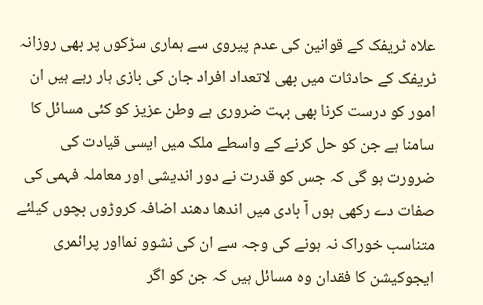علاہ ٹریفک کے قوانین کی عدم پیروی سے ہماری سڑکوں پر بھی روزانہ ٹریفک کے حادثات میں بھی لاتعداد افراد جان کی بازی ہار رہے ہیں ان امور کو درست کرنا بھی بہت ضروری ہے وطن عزیز کو کئی مسائل کا سامنا ہے جن کو حل کرنے کے واسطے ملک میں ایسی قیادت کی ضرورت ہو گی کہ جس کو قدرت نے دور اندیشی اور معاملہ فہمی کی صفات دے رکھی ہوں آ بادی میں اندھا دھند اضافہ کروڑوں بچوں کیلئے متناسب خوراک نہ ہونے کی وجہ سے ان کی نشوو نمااور پرائمری ایجوکیشن کا فقدان وہ مسائل ہیں کہ جن کو اگر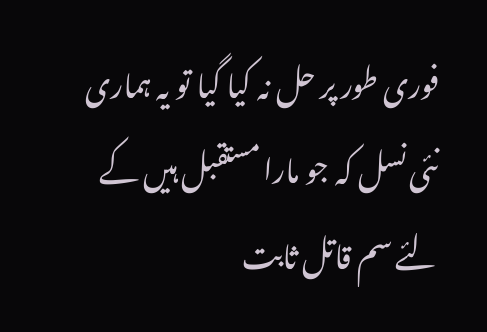فوری طور پر حل نہ کیا گیا تو یہ ہماری نئی نسل کہ جو مارا مستقبل ہیں کے لئے سم قاتل ثابت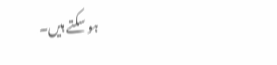ہو سکتے ہیں۔